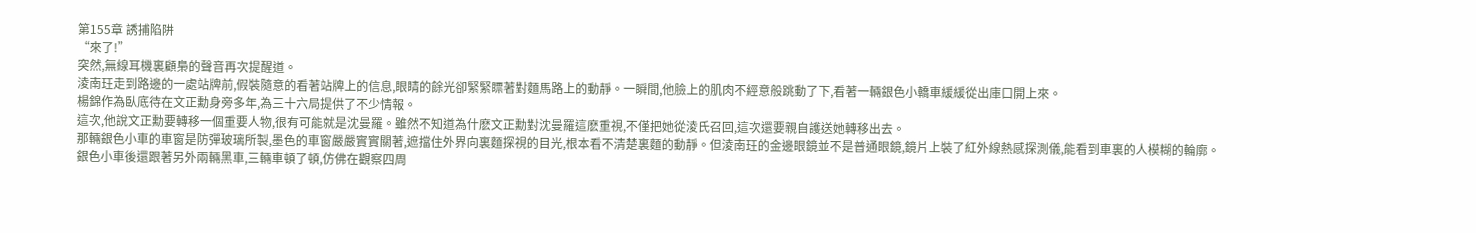第155章 誘捕陷阱
“來了!”
突然,無線耳機裏顧梟的聲音再次提醒道。
淩南玨走到路邊的一處站牌前,假裝隨意的看著站牌上的信息,眼睛的餘光卻緊緊瞟著對麵馬路上的動靜。一瞬間,他臉上的肌肉不經意般跳動了下,看著一輛銀色小轎車緩緩從出庫口開上來。
楊錦作為臥底待在文正勳身旁多年,為三十六局提供了不少情報。
這次,他說文正勳要轉移一個重要人物,很有可能就是沈曼羅。雖然不知道為什麽文正勳對沈曼羅這麽重視,不僅把她從淩氏召回,這次還要親自護送她轉移出去。
那輛銀色小車的車窗是防彈玻璃所製,墨色的車窗嚴嚴實實關著,遮擋住外界向裏麵探視的目光,根本看不清楚裏麵的動靜。但淩南玨的金邊眼鏡並不是普通眼鏡,鏡片上裝了紅外線熱感探測儀,能看到車裏的人模糊的輪廓。
銀色小車後還跟著另外兩輛黑車,三輛車頓了頓,仿佛在觀察四周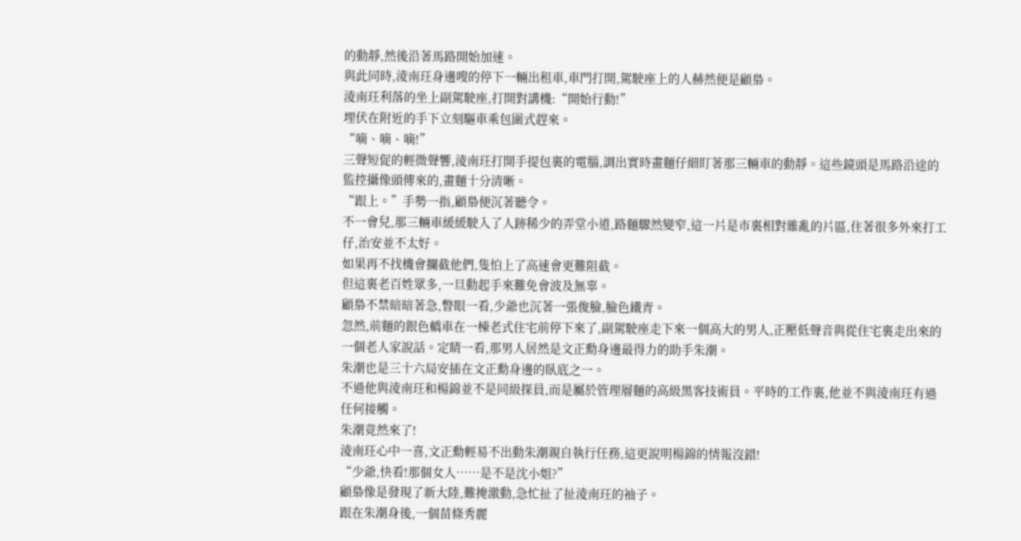的動靜,然後沿著馬路開始加速。
與此同時,淩南玨身邊嗖的停下一輛出租車,車門打開,駕駛座上的人赫然便是顧梟。
淩南玨利落的坐上副駕駛座,打開對講機:“開始行動!”
埋伏在附近的手下立刻驅車乘包圍式趕來。
“嘀、嘀、嘀!”
三聲短促的輕微聲響,淩南玨打開手提包裏的電腦,調出實時畫麵仔細盯著那三輛車的動靜。這些鏡頭是馬路沿途的監控攝像頭傳來的,畫麵十分清晰。
“跟上。”手勢一指,顧梟便沉著聽令。
不一會兒,那三輛車緩緩駛入了人跡稀少的弄堂小道,路麵驟然變窄,這一片是市裏相對雜亂的片區,住著很多外來打工仔,治安並不太好。
如果再不找機會攔截他們,隻怕上了高速會更難阻截。
但這裏老百姓眾多,一旦動起手來難免會波及無辜。
顧梟不禁暗暗著急,瞥眼一看,少爺也沉著一張俊臉,臉色鐵青。
忽然,前麵的銀色轎車在一棟老式住宅前停下來了,副駕駛座走下來一個高大的男人,正壓低聲音與從住宅裏走出來的一個老人家說話。定睛一看,那男人居然是文正勳身邊最得力的助手朱潮。
朱潮也是三十六局安插在文正勳身邊的臥底之一。
不過他與淩南玨和楊錦並不是同級探員,而是屬於管理層麵的高級黑客技術員。平時的工作裏,他並不與淩南玨有過任何接觸。
朱潮竟然來了!
淩南玨心中一喜,文正勳輕易不出動朱潮親自執行任務,這更說明楊錦的情報沒錯!
“少爺,快看!那個女人……是不是沈小姐?”
顧梟像是發現了新大陸,難掩激動,急忙扯了扯淩南玨的袖子。
跟在朱潮身後,一個苗條秀麗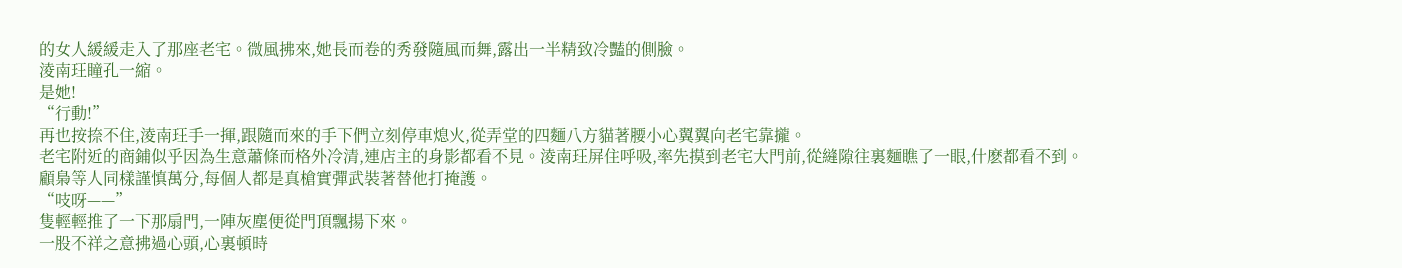的女人緩緩走入了那座老宅。微風拂來,她長而卷的秀發隨風而舞,露出一半精致冷豔的側臉。
淩南玨瞳孔一縮。
是她!
“行動!”
再也按捺不住,淩南玨手一揮,跟隨而來的手下們立刻停車熄火,從弄堂的四麵八方貓著腰小心翼翼向老宅靠攏。
老宅附近的商鋪似乎因為生意蕭條而格外冷清,連店主的身影都看不見。淩南玨屏住呼吸,率先摸到老宅大門前,從縫隙往裏麵瞧了一眼,什麽都看不到。
顧梟等人同樣謹慎萬分,每個人都是真槍實彈武裝著替他打掩護。
“吱呀——”
隻輕輕推了一下那扇門,一陣灰塵便從門頂飄揚下來。
一股不祥之意拂過心頭,心裏頓時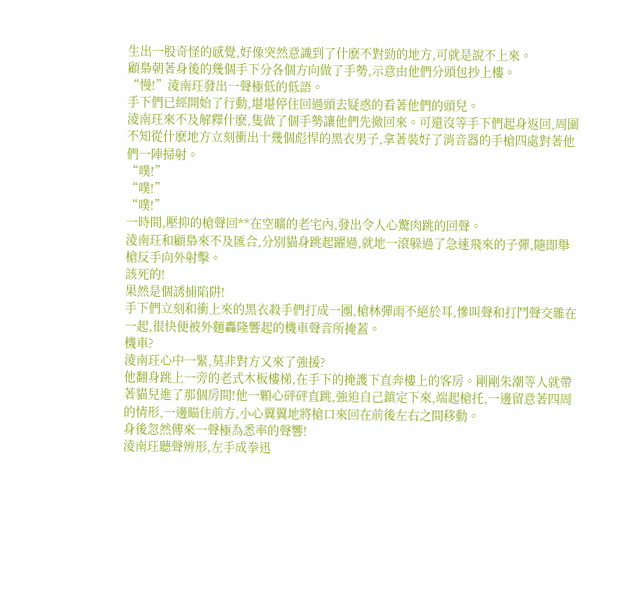生出一股奇怪的感覺,好像突然意識到了什麽不對勁的地方,可就是說不上來。
顧梟朝著身後的幾個手下分各個方向做了手勢,示意由他們分頭包抄上樓。
“慢!”淩南玨發出一聲極低的低語。
手下們已經開始了行動,堪堪停住回過頭去疑惑的看著他們的頭兒。
淩南玨來不及解釋什麽,隻做了個手勢讓他們先撤回來。可還沒等手下們起身返回,周圍不知從什麽地方立刻衝出十幾個彪悍的黑衣男子,拿著裝好了消音器的手槍四處對著他們一陣掃射。
“噗!”
“噗!”
“噗!”
一時間,壓抑的槍聲回**在空曠的老宅內,發出令人心驚肉跳的回聲。
淩南玨和顧梟來不及匯合,分別貓身跳起躍過,就地一滾躲過了急速飛來的子彈,隨即舉槍反手向外射擊。
該死的!
果然是個誘捕陷阱!
手下們立刻和衝上來的黑衣殺手們打成一團,槍林彈雨不絕於耳,慘叫聲和打鬥聲交雜在一起,很快便被外麵轟隆響起的機車聲音所掩蓋。
機車?
淩南玨心中一緊,莫非對方又來了強援?
他翻身跳上一旁的老式木板樓梯,在手下的掩護下直奔樓上的客房。剛剛朱潮等人就帶著貓兒進了那個房間!他一顆心砰砰直跳,強迫自己鎮定下來,端起槍托,一邊留意著四周的情形,一邊瞄住前方,小心翼翼地將槍口來回在前後左右之間移動。
身後忽然傳來一聲極為悉率的聲響!
淩南玨聽聲辨形,左手成拳迅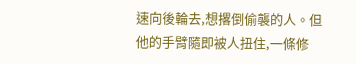速向後輪去,想撂倒偷襲的人。但他的手臂隨即被人扭住,一條修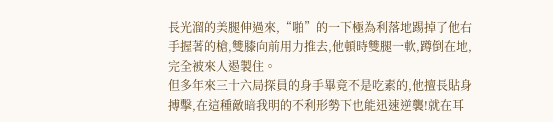長光溜的美腿伸過來,“啪”的一下極為利落地踢掉了他右手握著的槍,雙膝向前用力推去,他頓時雙腿一軟,蹲倒在地,完全被來人遏製住。
但多年來三十六局探員的身手畢竟不是吃素的,他擅長貼身搏擊,在這種敵暗我明的不利形勢下也能迅速逆襲!就在耳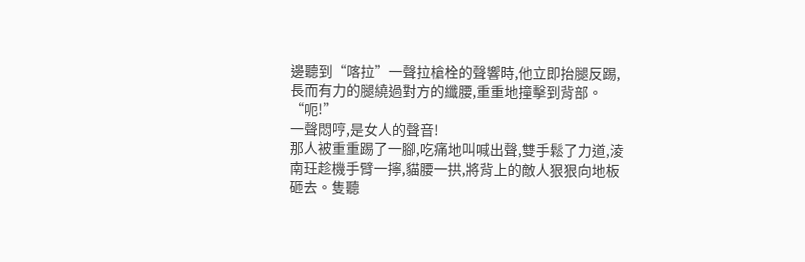邊聽到“喀拉”一聲拉槍栓的聲響時,他立即抬腿反踢,長而有力的腿繞過對方的纖腰,重重地撞擊到背部。
“呃!”
一聲悶哼,是女人的聲音!
那人被重重踢了一腳,吃痛地叫喊出聲,雙手鬆了力道,淩南玨趁機手臂一擰,貓腰一拱,將背上的敵人狠狠向地板砸去。隻聽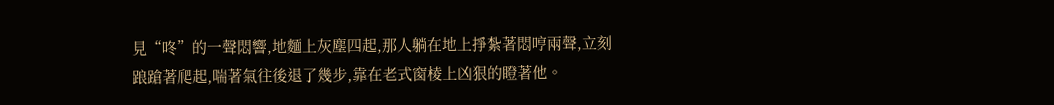見“咚”的一聲悶響,地麵上灰塵四起,那人躺在地上掙紮著悶哼兩聲,立刻踉蹌著爬起,喘著氣往後退了幾步,靠在老式窗棱上凶狠的瞪著他。